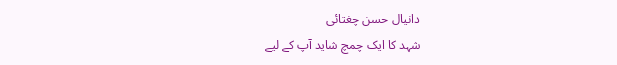دانیال حسن چغتائی
شہد کا ایک چمچ شاید آپ کے لیے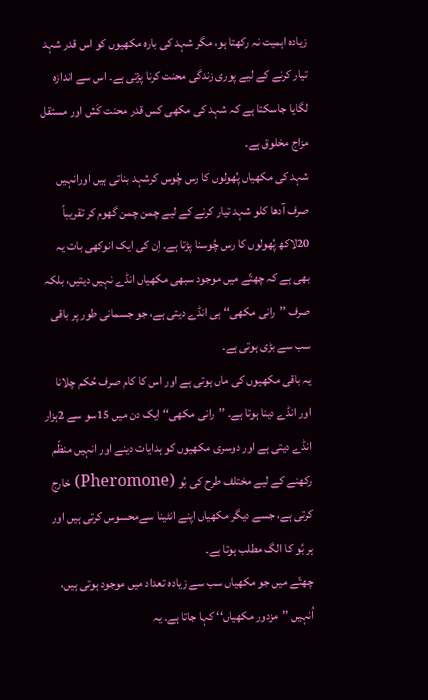زیادہ اہمیت نہ رکھتا ہو، مگر شہد کی بارہ مکھیوں کو اس قدر شہد تیار کرنے کے لیے پوری زندگی محنت کرنا پڑتی ہے۔ اس سے اندازہ لگایا جاسکتا ہے کہ شہد کی مکھی کس قدر محنت کَش اور مستقل مزاج مخلوق ہے۔
شہد کی مکھیاں پُھولوں کا رس چُوس کرشہد بناتی ہیں اورانہیں صرف آدھا کلو شہد تیار کرنے کے لیے چمن چمن گھوم کر تقریباً 20لاکھ پُھولوں کا رس چُوسنا پڑتا ہے۔ اِن کی ایک انوکھی بات یہ بھی ہے کہ چھتّے میں موجود سبھی مکھیاں انڈے نہیں دیتیں، بلکہ صرف ’’رانی مکھی‘‘ ہی انڈے دیتی ہے، جو جسمانی طور پر باقی سب سے بڑی ہوتی ہے۔
یہ باقی مکھیوں کی ماں ہوتی ہے اور اس کا کام صرف حُکم چلانا اور انڈے دینا ہوتا ہے۔ ’’رانی مکھی‘‘ ایک دن میں 15سو سے 2ہزار انڈے دیتی ہے اور دوسری مکھیوں کو ہدایات دینے اور انہیں منظّم رکھنے کے لیے مختلف طرح کی بُو (Pheromone) خارج کرتی ہے، جسے دیگر مکھیاں اپنے انٹینا سےمحسوس کرتی ہیں اور ہر بُو کا الگ مطلب ہوتا ہے۔
چھتّے میں جو مکھیاں سب سے زیادہ تعداد میں موجود ہوتی ہیں، اُنہیں ’’مزدور مکھیاں‘‘ کہا جاتا ہے۔ یہ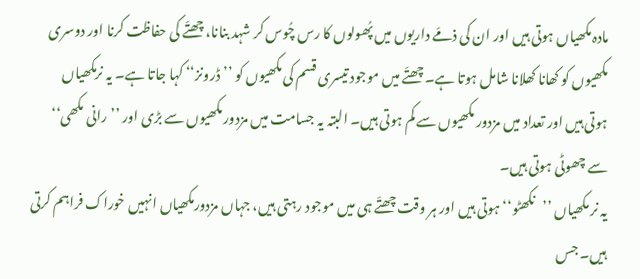مادہ مکھیاں ہوتی ہیں اور ان کی ذمّے داریوں میں پُھولوں کا رس چُوس کر شہد بنانا، چھتّے کی حفاظت کرنا اور دوسری مکھیوں کو کھانا کھلانا شامل ہوتا ہے۔ چھتّے میں موجود تیسری قسم کی مکھیوں کو ’’ڈرونز‘‘ کہا جاتا ہے۔ یہ نرمکھیاں ہوتی ہیں اور تعداد میں مزدور مکھیوں سے کم ہوتی ہیں۔ البتہ یہ جسامت میں مزدور مکھیوں سے بڑی اور ’’رانی مکھی‘‘ سے چھوٹی ہوتی ہیں۔
یہ نر مکھیاں ’’نکھٹو‘‘ ہوتی ہیں اور ہر وقت چھتّے ہی میں موجود رہتی ہیں، جہاں مزدورمکھیاں انہیں خوراک فراہم کرتی ہیں۔ جس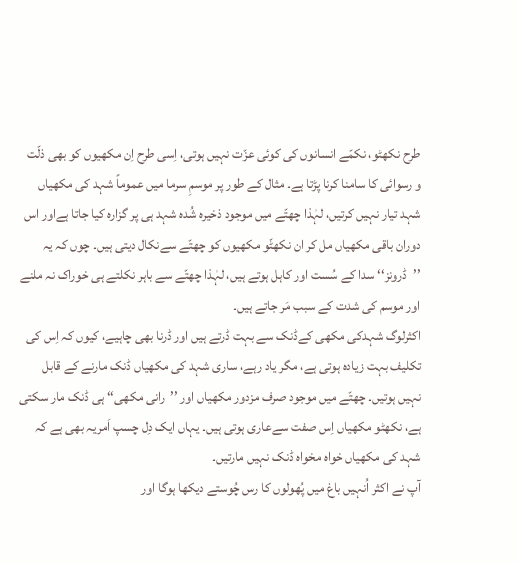طرح نکھٹو، نکمّے انسانوں کی کوئی عزّت نہیں ہوتی، اِسی طرح اِن مکھیوں کو بھی ذلّت و رسوائی کا سامنا کرنا پڑتا ہے۔ مثال کے طور پر موسمِ سرما میں عموماً شہد کی مکھیاں شہد تیار نہیں کرتیں، لہٰذا چھتّے میں موجود ذخیرہ شُدہ شہد ہی پر گزارہ کیا جاتا ہےاور اس دوران باقی مکھیاں مل کر ان نکھٹّو مکھیوں کو چھتّے سےنکال دیتی ہیں۔ چوں کہ یہ ’’ڈرونز‘‘ سدا کے سُست اور کاہل ہوتے ہیں، لہٰذا چھتّے سے باہر نکلتے ہی خوراک نہ ملنے اور موسم کی شدت کے سبب مَر جاتے ہیں۔
اکثرلوگ شہدکی مکھی کےڈنک سے بہت ڈرتے ہیں اور ڈرنا بھی چاہیے، کیوں کہ اِس کی تکلیف بہت زیادہ ہوتی ہے، مگر یاد رہے، ساری شہد کی مکھیاں ڈنک مارنے کے قابل نہیں ہوتیں۔ چھتّے میں موجود صرف مزدور مکھیاں اور ’’رانی مکھی‘‘ ہی ڈنک مار سکتی ہے، نکھٹو مکھیاں اِس صفت سےعاری ہوتی ہیں۔ یہاں ایک دِل چسپ اَمریہ بھی ہے کہ شہد کی مکھیاں خواہ مخواہ ڈنک نہیں مارتیں۔
آپ نے اکثر اُنہیں باغ میں پُھولوں کا رس چُوستے دیکھا ہوگا اور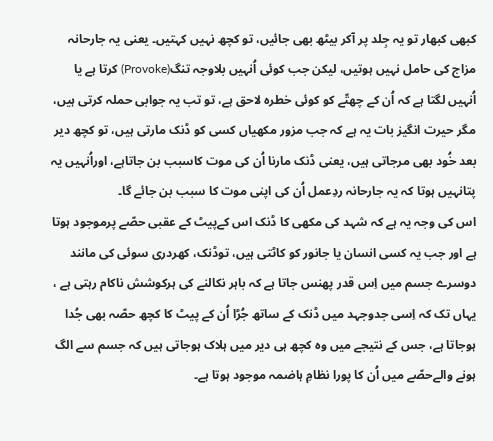کبھی کبھار تو یہ جِلد پر آکر بیٹھ بھی جائیں، تو کچھ نہیں کہتیں۔ یعنی یہ جارحانہ مزاج کی حامل نہیں ہوتیں، لیکن جب کوئی اُنہیں بلاوجہ تنگ(Provoke) کرتا ہے یا اُنہیں لگتا ہے کہ اُن کے چھتّے کو کوئی خطرہ لاحق ہے، تو تب یہ جوابی حملہ کرتی ہیں، مگر حیرت انگیز بات یہ ہے کہ جب مزور مکھیاں کسی کو ڈنک مارتی ہیں، تو کچھ دیر بعد خُود بھی مرجاتی ہیں، یعنی ڈنک مارنا اُن کی موت کاسبب بن جاتاہے، اوراُنہیں یہ پتانہیں ہوتا کہ یہ جارحانہ ردِعمل اُن کی اپنی موت کا سبب بن جائے گا۔
اس کی وجہ یہ ہے کہ شہد کی مکھی کا ڈنک اس کےپیٹ کے عقبی حصّے پرموجود ہوتا ہے اور جب یہ کسی انسان یا جانور کو کاٹتی ہیں، توڈنک، کھردری سوئی کی مانند دوسرے جسم میں اِس قدر پھنس جاتا ہے کہ باہر نکالنے کی ہرکوشش ناکام رہتی ہے ، یہاں تک کہ اِسی جدوجہد میں ڈنک کے ساتھ جُڑا اُن کے پیٹ کا کچھ حصّہ بھی جُدا ہوجاتا ہے، جس کے نتیجے میں وہ کچھ ہی دیر میں ہلاک ہوجاتی ہیں کہ جسم سے الگ ہونے والےحصّے میں اُن کا پورا نظامِ ہاضمہ موجود ہوتا ہے۔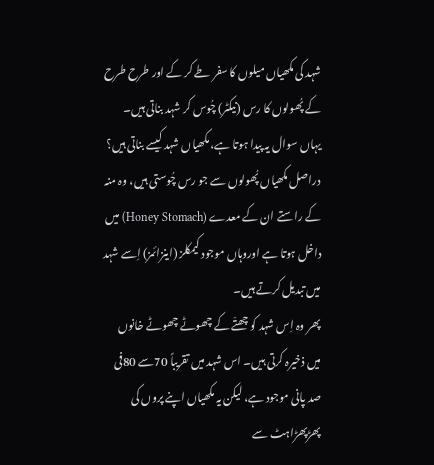شہد کی مکھیاں میلوں کا سفر طے کر کے اور طرح طرح کے پُھولوں کا رس (نیکٹر) چُوس کر شہد بناتی ہیں۔ یہاں سوال یہ پیدا ہوتا ہے، مکھیاں شہد کیسے بناتی ہیں؟ دراصل مکھیاں پُھولوں سے جو رس چُوستی ہیں، وہ منہ کے راستے ان کے معدے (Honey Stomach) میں داخل ہوتا ہے اوروہاں موجود کیمکلز (اینزائمز) اِسے شہد میں تبدیل کرتے ہیں۔
پھر وہ اِس شہد کو چھتّے کے چھوٹے چھوٹے خانوں میں ذخیرہ کرتی ہیں۔ اس شہد میں تقریباً 70سے 80فی صد پانی موجود ہے، لیکن یہ مکھیاں اپنے پروں کی پھڑپھڑاہٹ سے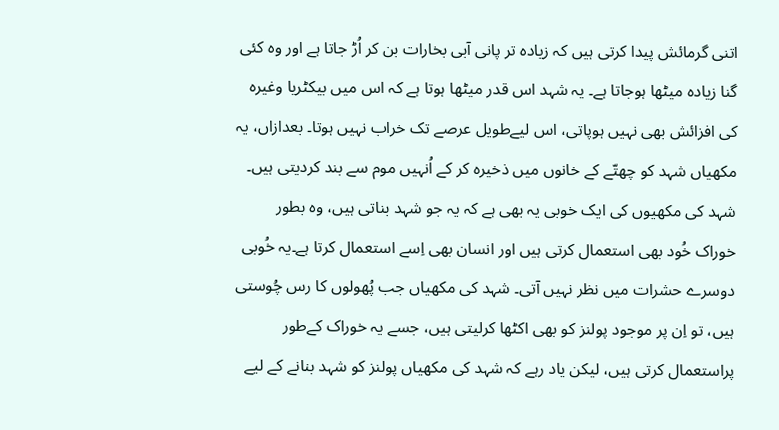اتنی گرمائش پیدا کرتی ہیں کہ زیادہ تر پانی آبی بخارات بن کر اُڑ جاتا ہے اور وہ کئی گنا زیادہ میٹھا ہوجاتا ہے۔ یہ شہد اس قدر میٹھا ہوتا ہے کہ اس میں بیکٹریا وغیرہ کی افزائش بھی نہیں ہوپاتی، اس لیےطویل عرصے تک خراب نہیں ہوتا۔ بعدازاں، یہ مکھیاں شہد کو چھتّے کے خانوں میں ذخیرہ کر کے اُنہیں موم سے بند کردیتی ہیں۔
شہد کی مکھیوں کی ایک خوبی یہ بھی ہے کہ یہ جو شہد بناتی ہیں، وہ بطور خوراک خُود بھی استعمال کرتی ہیں اور انسان بھی اِسے استعمال کرتا ہے۔یہ خُوبی دوسرے حشرات میں نظر نہیں آتی۔ شہد کی مکھیاں جب پُھولوں کا رس چُوستی ہیں، تو اِن پر موجود پولنز کو بھی اکٹھا کرلیتی ہیں، جسے یہ خوراک کےطور پراستعمال کرتی ہیں، لیکن یاد رہے کہ شہد کی مکھیاں پولنز کو شہد بنانے کے لیے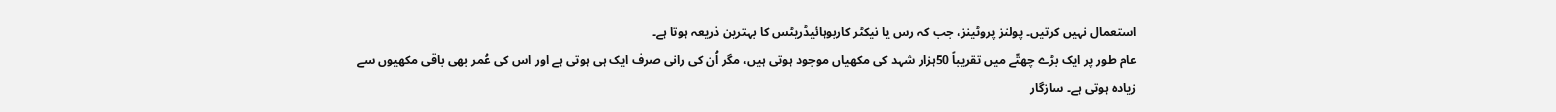استعمال نہیں کرتیں۔ پولنز پروٹینز، جب کہ رس یا نیکٹر کاربوہائیڈریٹس کا بہترین ذریعہ ہوتا ہے۔
عام طور پر ایک بڑے چھتّے میں تقریباً 50ہزار شہد کی مکھیاں موجود ہوتی ہیں، مگر اُن کی رانی صرف ایک ہی ہوتی ہے اور اس کی عُمر بھی باقی مکھیوں سے زیادہ ہوتی ہے۔ سازگار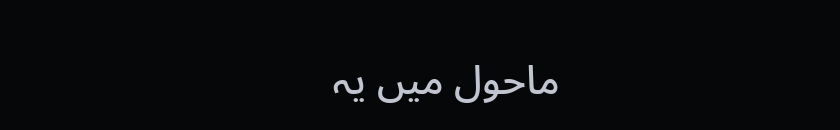ماحول میں یہ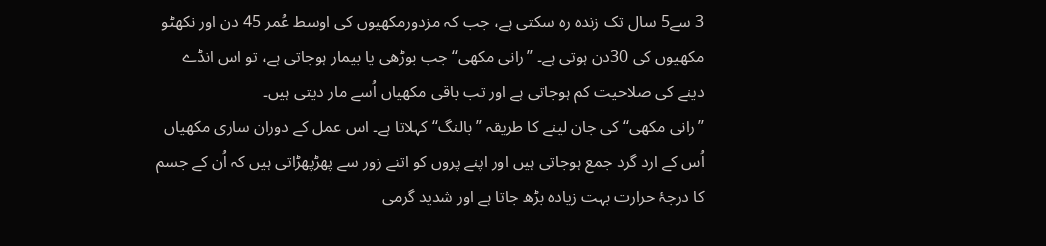3 سے5 سال تک زندہ رہ سکتی ہے، جب کہ مزدورمکھیوں کی اوسط عُمر 45 دن اور نکھٹو مکھیوں کی 30دن ہوتی ہے۔ ’’رانی مکھی‘‘ جب بوڑھی یا بیمار ہوجاتی ہے، تو اس انڈے دینے کی صلاحیت کم ہوجاتی ہے اور تب باقی مکھیاں اُسے مار دیتی ہیں۔
’’رانی مکھی‘‘ کی جان لینے کا طریقہ ’’بالنگ‘‘ کہلاتا ہے۔ اس عمل کے دوران ساری مکھیاں اُس کے ارد گرد جمع ہوجاتی ہیں اور اپنے پروں کو اتنے زور سے پھڑپھڑاتی ہیں کہ اُن کے جسم کا درجۂ حرارت بہت زیادہ بڑھ جاتا ہے اور شدید گرمی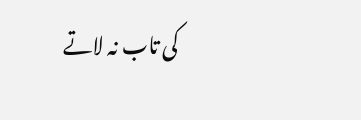کی تاب نہ لاتے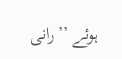ہوئے ’’رانی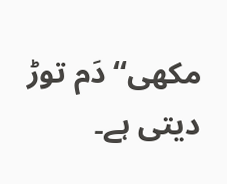مکھی‘‘ دَم توڑ دیتی ہے۔